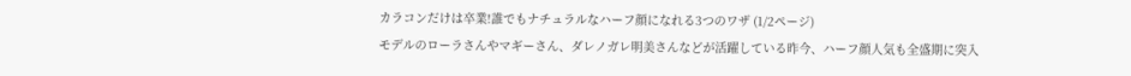カラコンだけは卒業!誰でもナチュラルなハーフ顔になれる3つのワザ (1/2ページ)
モデルのローラさんやマギーさん、ダレノガレ明美さんなどが活躍している昨今、ハーフ顔人気も全盛期に突入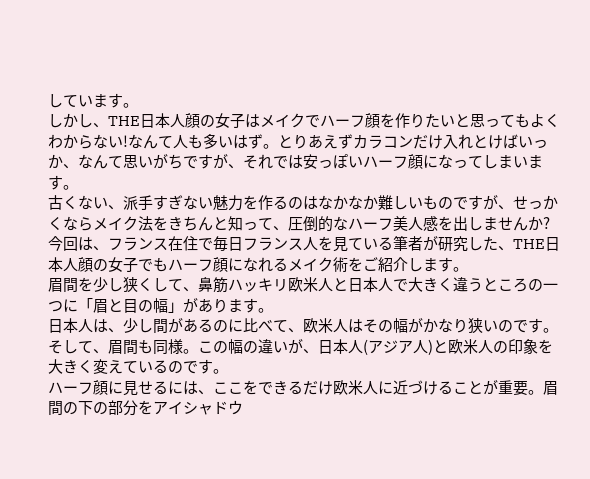しています。
しかし、THE日本人顔の女子はメイクでハーフ顔を作りたいと思ってもよくわからない!なんて人も多いはず。とりあえずカラコンだけ入れとけばいっか、なんて思いがちですが、それでは安っぽいハーフ顔になってしまいます。
古くない、派手すぎない魅力を作るのはなかなか難しいものですが、せっかくならメイク法をきちんと知って、圧倒的なハーフ美人感を出しませんか?
今回は、フランス在住で毎日フランス人を見ている筆者が研究した、THE日本人顔の女子でもハーフ顔になれるメイク術をご紹介します。
眉間を少し狭くして、鼻筋ハッキリ欧米人と日本人で大きく違うところの一つに「眉と目の幅」があります。
日本人は、少し間があるのに比べて、欧米人はその幅がかなり狭いのです。そして、眉間も同様。この幅の違いが、日本人(アジア人)と欧米人の印象を大きく変えているのです。
ハーフ顔に見せるには、ここをできるだけ欧米人に近づけることが重要。眉間の下の部分をアイシャドウ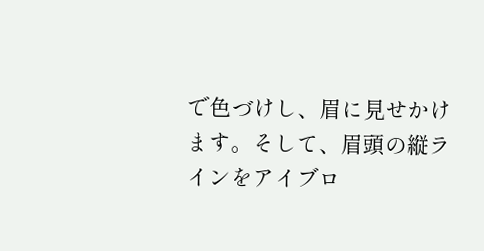で色づけし、眉に見せかけます。そして、眉頭の縦ラインをアイブロ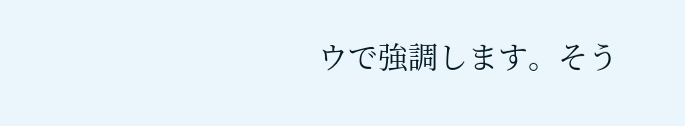ウで強調します。そう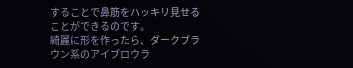することで鼻筋をハッキリ見せることができるのです。
綺麗に形を作ったら、ダークブラウン系のアイブロウラ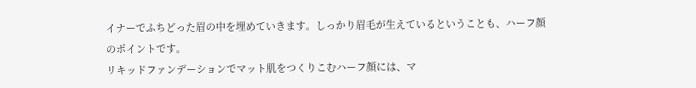イナーでふちどった眉の中を埋めていきます。しっかり眉毛が生えているということも、ハーフ顔のポイントです。
リキッドファンデーションでマット肌をつくりこむハーフ顔には、マ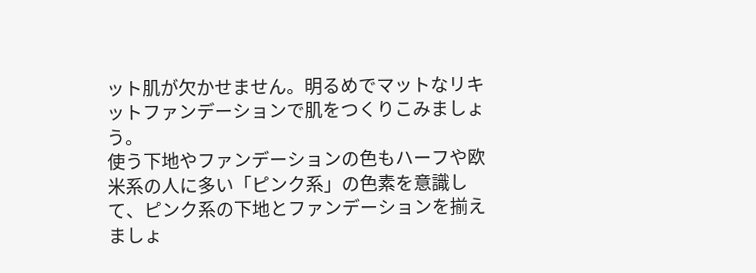ット肌が欠かせません。明るめでマットなリキットファンデーションで肌をつくりこみましょう。
使う下地やファンデーションの色もハーフや欧米系の人に多い「ピンク系」の色素を意識して、ピンク系の下地とファンデーションを揃えましょ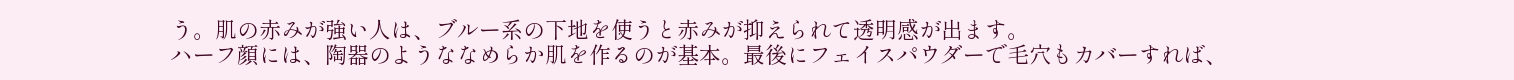う。肌の赤みが強い人は、ブルー系の下地を使うと赤みが抑えられて透明感が出ます。
ハーフ顔には、陶器のようななめらか肌を作るのが基本。最後にフェイスパウダーで毛穴もカバーすれば、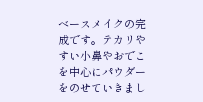ベースメイクの完成です。テカリやすい小鼻やおでこを中心にパウダーをのせていきまし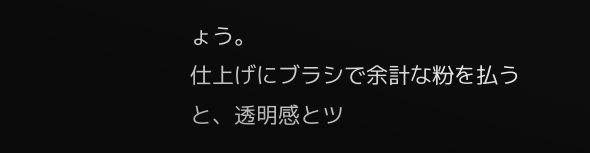ょう。
仕上げにブラシで余計な粉を払うと、透明感とツ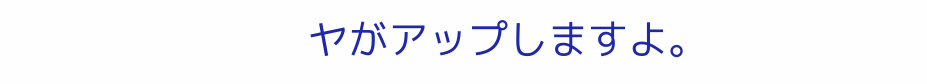ヤがアップしますよ。